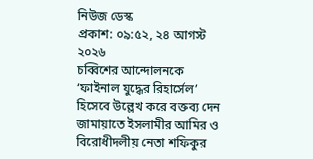নিউজ ডেস্ক
প্রকাশ: ০৯:৫২, ২৪ আগস্ট ২০২৬
চব্বিশের আন্দোলনকে ‘ফাইনাল যুদ্ধের রিহার্সেল’ হিসেবে উল্লেখ করে বক্তব্য দেন জামায়াতে ইসলামীর আমির ও বিরোধীদলীয় নেতা শফিকুর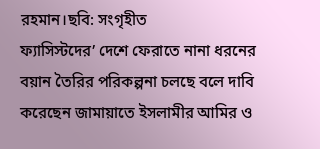রহমান।ছবি: সংগৃহীত
ফ্যাসিস্টদের’ দেশে ফেরাতে নানা ধরনের বয়ান তৈরির পরিকল্পনা চলছে বলে দাবি করেছেন জামায়াতে ইসলামীর আমির ও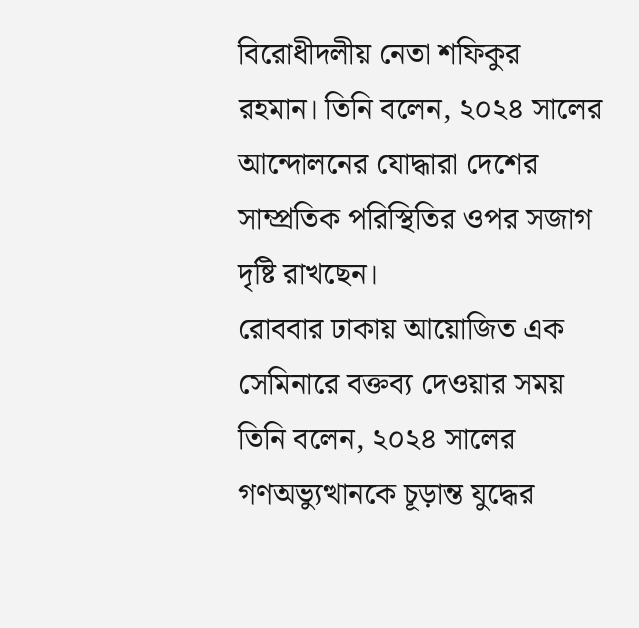বিরোধীদলীয় নেতা শফিকুর রহমান। তিনি বলেন, ২০২৪ সালের আন্দোলনের যোদ্ধারা দেশের সাম্প্রতিক পরিস্থিতির ওপর সজাগ দৃষ্টি রাখছেন।
রোববার ঢাকায় আয়োজিত এক সেমিনারে বক্তব্য দেওয়ার সময় তিনি বলেন, ২০২৪ সালের গণঅভ্যুত্থানকে চূড়ান্ত যুদ্ধের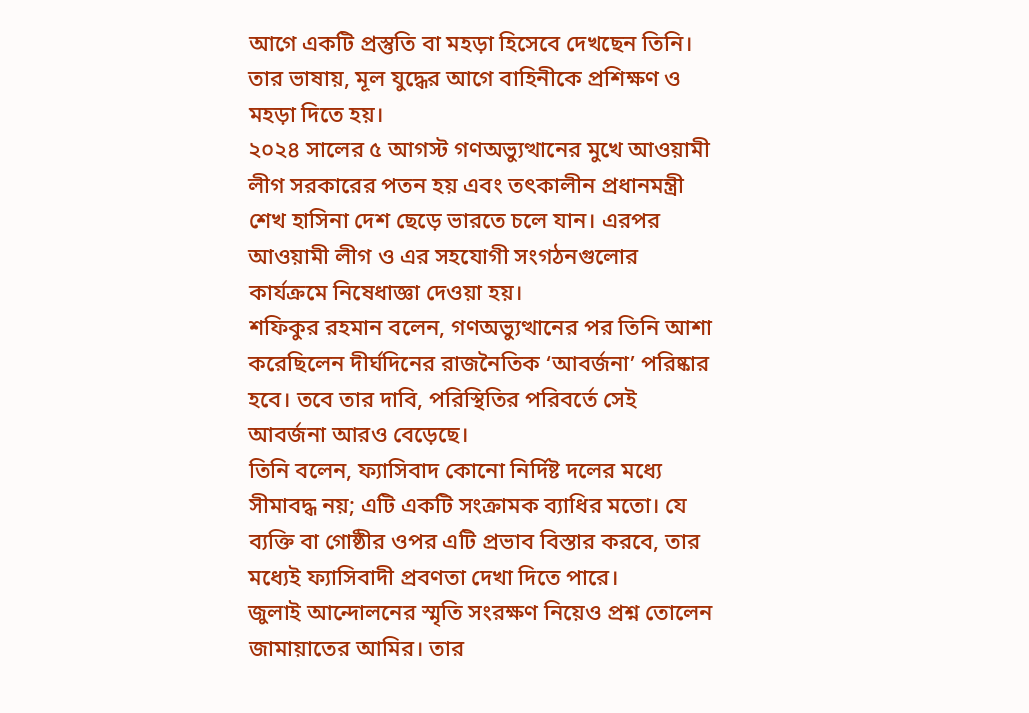আগে একটি প্রস্তুতি বা মহড়া হিসেবে দেখছেন তিনি। তার ভাষায়, মূল যুদ্ধের আগে বাহিনীকে প্রশিক্ষণ ও মহড়া দিতে হয়।
২০২৪ সালের ৫ আগস্ট গণঅভ্যুত্থানের মুখে আওয়ামী লীগ সরকারের পতন হয় এবং তৎকালীন প্রধানমন্ত্রী শেখ হাসিনা দেশ ছেড়ে ভারতে চলে যান। এরপর আওয়ামী লীগ ও এর সহযোগী সংগঠনগুলোর কার্যক্রমে নিষেধাজ্ঞা দেওয়া হয়।
শফিকুর রহমান বলেন, গণঅভ্যুত্থানের পর তিনি আশা করেছিলেন দীর্ঘদিনের রাজনৈতিক ‘আবর্জনা’ পরিষ্কার হবে। তবে তার দাবি, পরিস্থিতির পরিবর্তে সেই আবর্জনা আরও বেড়েছে।
তিনি বলেন, ফ্যাসিবাদ কোনো নির্দিষ্ট দলের মধ্যে সীমাবদ্ধ নয়; এটি একটি সংক্রামক ব্যাধির মতো। যে ব্যক্তি বা গোষ্ঠীর ওপর এটি প্রভাব বিস্তার করবে, তার মধ্যেই ফ্যাসিবাদী প্রবণতা দেখা দিতে পারে।
জুলাই আন্দোলনের স্মৃতি সংরক্ষণ নিয়েও প্রশ্ন তোলেন জামায়াতের আমির। তার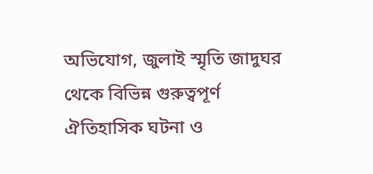অভিযোগ, জুলাই স্মৃতি জাদুঘর থেকে বিভিন্ন গুরুত্বপূর্ণ ঐতিহাসিক ঘটনা ও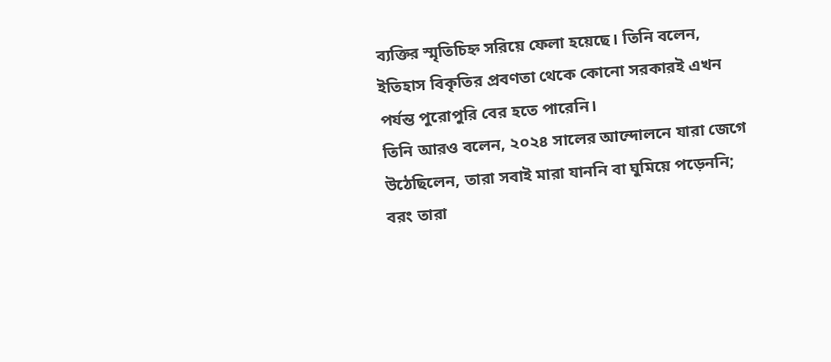ব্যক্তির স্মৃতিচিহ্ন সরিয়ে ফেলা হয়েছে। তিনি বলেন, ইতিহাস বিকৃতির প্রবণতা থেকে কোনো সরকারই এখন পর্যন্ত পুরোপুরি বের হতে পারেনি।
তিনি আরও বলেন, ২০২৪ সালের আন্দোলনে যারা জেগে উঠেছিলেন, তারা সবাই মারা যাননি বা ঘুমিয়ে পড়েননি; বরং তারা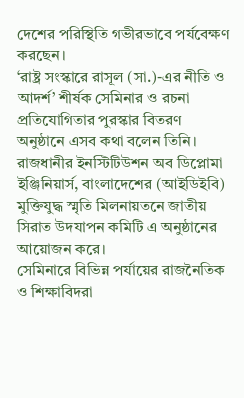দেশের পরিস্থিতি গভীরভাবে পর্যবেক্ষণ করছেন।
‘রাষ্ট্র সংস্কারে রাসূল (সা.)-এর নীতি ও আদর্শ’ শীর্ষক সেমিনার ও রচনা প্রতিযোগিতার পুরস্কার বিতরণ অনুষ্ঠানে এসব কথা বলেন তিনি। রাজধানীর ইনস্টিটিউশন অব ডিপ্লোমা ইঞ্জিনিয়ার্স, বাংলাদেশের (আইডিইবি) মুক্তিযুদ্ধ স্মৃতি মিলনায়তনে জাতীয় সিরাত উদযাপন কমিটি এ অনুষ্ঠানের আয়োজন করে।
সেমিনারে বিভিন্ন পর্যায়ের রাজনৈতিক ও শিক্ষাবিদরা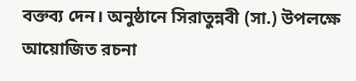বক্তব্য দেন। অনুষ্ঠানে সিরাতুন্নবী (সা.) উপলক্ষে আয়োজিত রচনা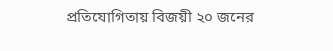প্রতিযোগিতায় বিজয়ী ২০ জনের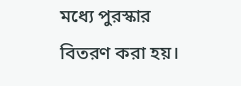মধ্যে পুরস্কার বিতরণ করা হয়।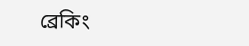ব্রেকিং